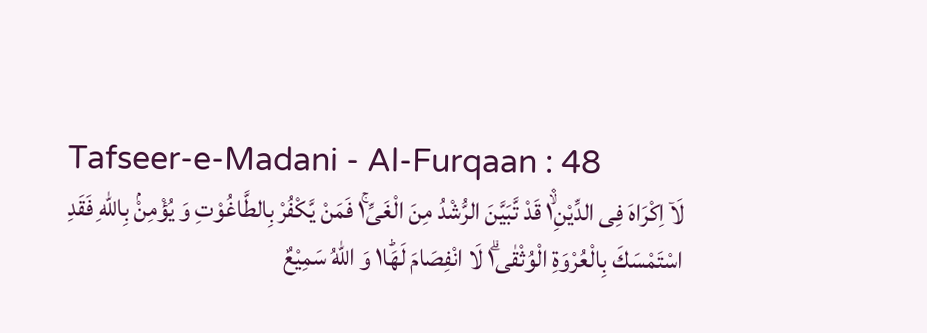Tafseer-e-Madani - Al-Furqaan : 48
لَاۤ اِكْرَاهَ فِی الدِّیْنِ١ۙ۫ قَدْ تَّبَیَّنَ الرُّشْدُ مِنَ الْغَیِّ١ۚ فَمَنْ یَّكْفُرْ بِالطَّاغُوْتِ وَ یُؤْمِنْۢ بِاللّٰهِ فَقَدِ اسْتَمْسَكَ بِالْعُرْوَةِ الْوُثْقٰى١ۗ لَا انْفِصَامَ لَهَا١ؕ وَ اللّٰهُ سَمِیْعٌ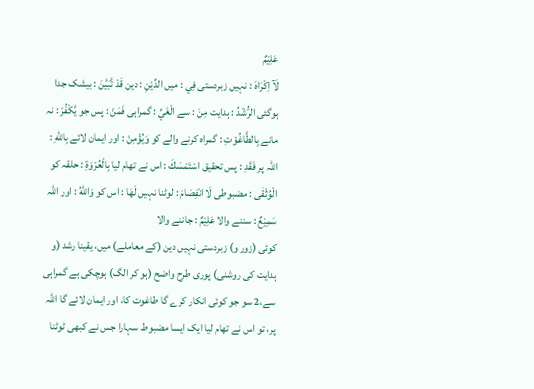عَلِیْمٌ
لَآ اِكْرَاهَ : نہیں زبردستی فِي : میں الدِّيْنِ : دین قَدْ تَّبَيَّنَ : بیشک جدا ہوگئی الرُّشْدُ : ہدایت مِنَ : سے الْغَيِّ : گمراہی فَمَنْ : پس جو يَّكْفُرْ : نہ مانے بِالطَّاغُوْتِ : گمراہ کرنے والے کو وَيُؤْمِنْ : اور ایمان لائے بِاللّٰهِ : اللہ پر فَقَدِ : پس تحقیق اسْتَمْسَكَ : اس نے تھام لیا بِالْعُرْوَةِ : حلقہ کو الْوُثْقٰى : مضبوطی لَا انْفِصَامَ : لوٹنا نہیں لَهَا : اس کو وَاللّٰهُ : اور اللہ سَمِيْعٌ : سننے والا عَلِيْمٌ : جاننے والا
کوئی (زور و) زبردستی نہیں دین (کے معاملے) میں، یقینا رشد (و ہدایت کی روشنی) پوری طرح واضح (ہو کر الگ) ہوچکی ہے گمراہی سے،2 سو جو کوئی انکار کرے گا طاغوت کا، اور ایمان لائے گا اللہ پر، تو اس نے تھام لیا ایک ایسا مضبوط سہارا جس نے کبھی ٹوٹنا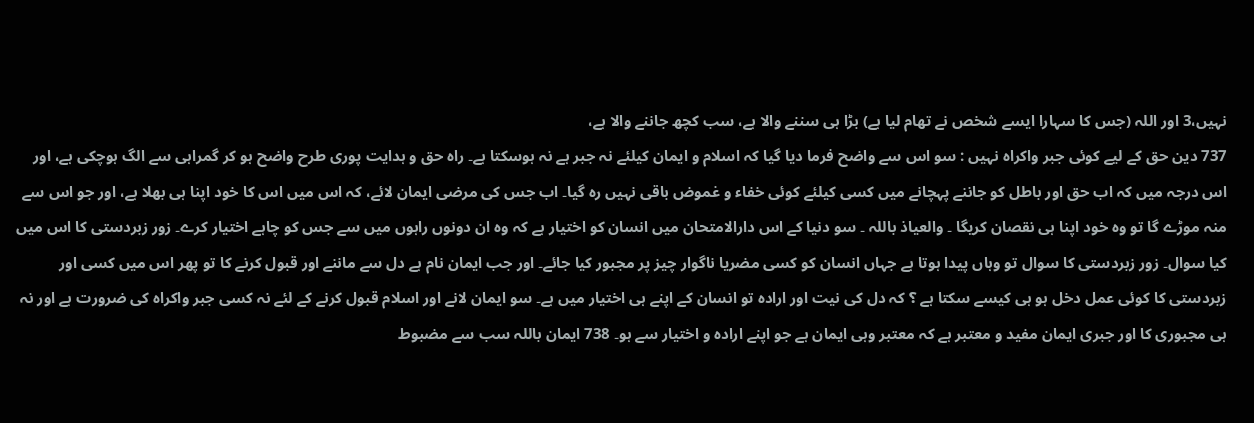نہیں،3 اور اللہ (جس کا سہارا ایسے شخص نے تھام لیا ہے) بڑا ہی سننے والا ہے، سب کچھ جاننے والا ہے،
737 دین حق کے لیے کوئی جبر واکراہ نہیں : سو اس سے واضح فرما دیا گیا کہ اسلام و ایمان کیلئے نہ جبر ہے نہ ہوسکتا ہے۔ راہ حق و ہدایت پوری طرح واضح ہو کر گمراہی سے الگ ہوچکی ہے، اور اس درجہ میں کہ اب حق اور باطل کو جاننے پہچانے میں کسی کیلئے کوئی خفاء و غموض باقی نہیں رہ گیا۔ اب جس کی مرضی ایمان لائے، کہ اس میں اس کا خود اپنا ہی بھلا ہے، اور جو اس سے منہ موڑے گا تو وہ خود اپنا ہی نقصان کریگا ۔ والعیاذ باللہ ۔ سو دنیا کے اس دارالامتحان میں انسان کو اختیار ہے کہ وہ ان دونوں راہوں میں سے جس کو چاہے اختیار کرے۔ زور زبردستی کا اس میں کیا سوال۔ زور زبردستی کا سوال تو وہاں پیدا ہوتا ہے جہاں انسان کو کسی مضریا ناگوار چیز پر مجبور کیا جائے۔ اور جب ایمان نام ہے دل سے ماننے اور قبول کرنے کا تو پھر اس میں کسی اور زبردستی کا کوئی عمل دخل ہو ہی کیسے سکتا ہے ؟ کہ دل کی نیت اور ارادہ تو انسان کے اپنے ہی اختیار میں ہے۔ سو ایمان لانے اور اسلام قبول کرنے کے لئے نہ کسی جبر واکراہ کی ضرورت ہے اور نہ ہی مجبوری کا اور جبری ایمان مفید و معتبر ہے کہ معتبر وہی ایمان ہے جو اپنے ارادہ و اختیار سے ہو۔ 738 ایمان باللہ سب سے مضبوط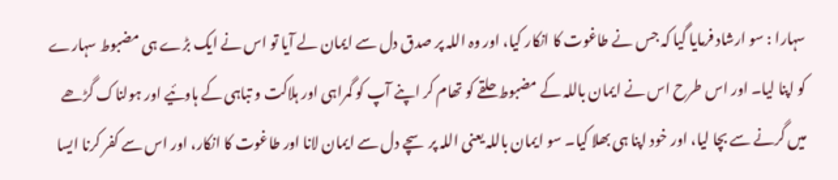سہارا : سو ارشاد فرمایا گیا کہ جس نے طاغوت کا انکار کیا، اور وہ اللہ پر صدق دل سے ایمان لے آیا تو اس نے ایک بڑے ہی مضبوط سہارے کو اپنا لیا۔ اور اس طرح اس نے ایمان باللہ کے مضبوط حلقے کو تھام کر اپنے آپ کو گمراہی اور ہلاکت و تباہی کے ہاوئیے اور ہولناک گڑھے میں گرنے سے بچا لیا، اور خود اپنا ہی بھلا کیا۔ سو ایمان باللہ یعنی اللہ پر سچے دل سے ایمان لانا اور طاغوت کا انکار، اور اس سے کفر کرنا ایسا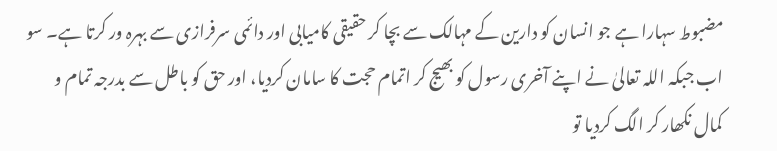مضبوط سہارا ہے جو انسان کو دارین کے مہالک سے بچا کر حقیقی کامیابی اور دائمی سرفرازی سے بہرہ ور کرتا ہے۔ سو اب جبکہ اللہ تعالیٰ نے اپنے آخری رسول کو بھیج کر اتمام حجت کا سامان کردیا، اور حق کو باطل سے بدرجہ تمام و کمال نکھار کر الگ کردیا تو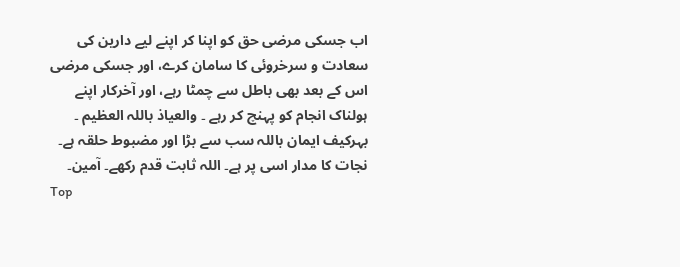اب جسکی مرضی حق کو اپنا کر اپنے لیے دارین کی سعادت و سرخروئی کا سامان کرے، اور جسکی مرضی اس کے بعد بھی باطل سے چمٹا رہے، اور آخرکار اپنے ہولناک انجام کو پہنچ کر رہے ۔ والعیاذ باللہ العظیم ۔ بہرکیف ایمان باللہ سب سے بڑا اور مضبوط حلقہ ہے۔ نجات کا مدار اسی پر ہے۔ اللہ ثابت قدم رکھے۔ آمین۔
Top